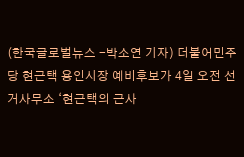(한국글로벌뉴스 -박소연 기자) 더불어민주당 현근택 용인시장 예비후보가 4일 오전 선거사무소 ‘현근택의 근사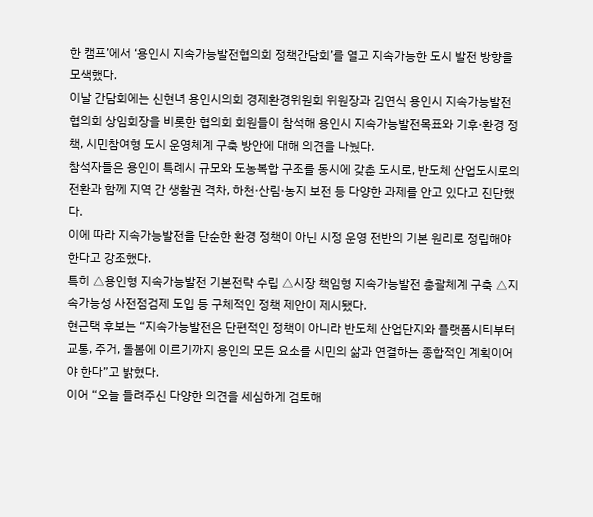한 캠프’에서 ‘용인시 지속가능발전협의회 정책간담회’를 열고 지속가능한 도시 발전 방향을 모색했다.
이날 간담회에는 신현녀 용인시의회 경제환경위원회 위원장과 김연식 용인시 지속가능발전협의회 상임회장을 비롯한 협의회 회원들이 참석해 용인시 지속가능발전목표와 기후·환경 정책, 시민참여형 도시 운영체계 구축 방안에 대해 의견을 나눴다.
참석자들은 용인이 특례시 규모와 도농복합 구조를 동시에 갖춘 도시로, 반도체 산업도시로의 전환과 함께 지역 간 생활권 격차, 하천·산림·농지 보전 등 다양한 과제를 안고 있다고 진단했다.
이에 따라 지속가능발전을 단순한 환경 정책이 아닌 시정 운영 전반의 기본 원리로 정립해야 한다고 강조했다.
특히 △용인형 지속가능발전 기본전략 수립 △시장 책임형 지속가능발전 총괄체계 구축 △지속가능성 사전점검제 도입 등 구체적인 정책 제안이 제시됐다.
현근택 후보는 “지속가능발전은 단편적인 정책이 아니라 반도체 산업단지와 플랫폼시티부터 교통, 주거, 돌봄에 이르기까지 용인의 모든 요소를 시민의 삶과 연결하는 종합적인 계획이어야 한다”고 밝혔다.
이어 “오늘 들려주신 다양한 의견을 세심하게 검토해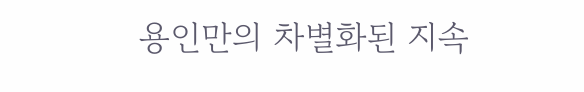용인만의 차별화된 지속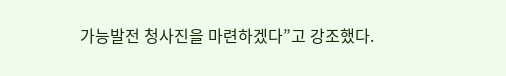가능발전 청사진을 마련하겠다”고 강조했다.